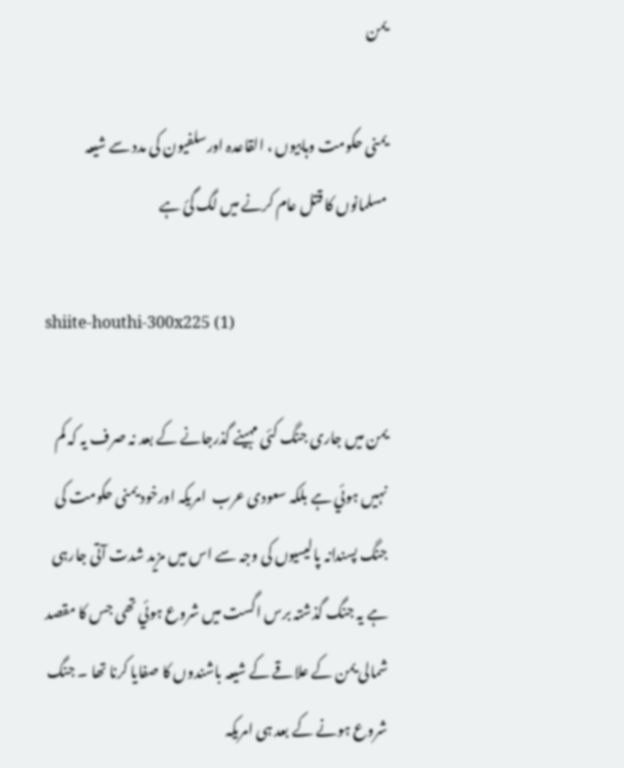یمن

یمنی حکومت وہابیوں ، القاعدہ اورسلفیون کی مدد سے شیعہ مسلمانوں کا قتل عام کرنے میں لگ گئ ہے

shiite-houthi-300x225 (1)

یمن میں جاری جنگ کئی مہینے گذرجانے کے بعد نہ صرف یہ کہ کم نہيں ہوئي ہے بلکہ سعودی عرب  امریکہ اورخود یمنی حکومت کی جنگ پسندانہ پالیسیوں کی وجہ سے اس میں مزید شدت آتی جارہی ہے یہ جنگ گذشتہ برس اگست میں شروع ہوئي تھی جس کا مقصد شمالی یمن کے علاقے کے شیعہ باشندوں کا صفایا کرنا تھا ۔ جنگ شروع ہونے کے بعد ہی امریکہ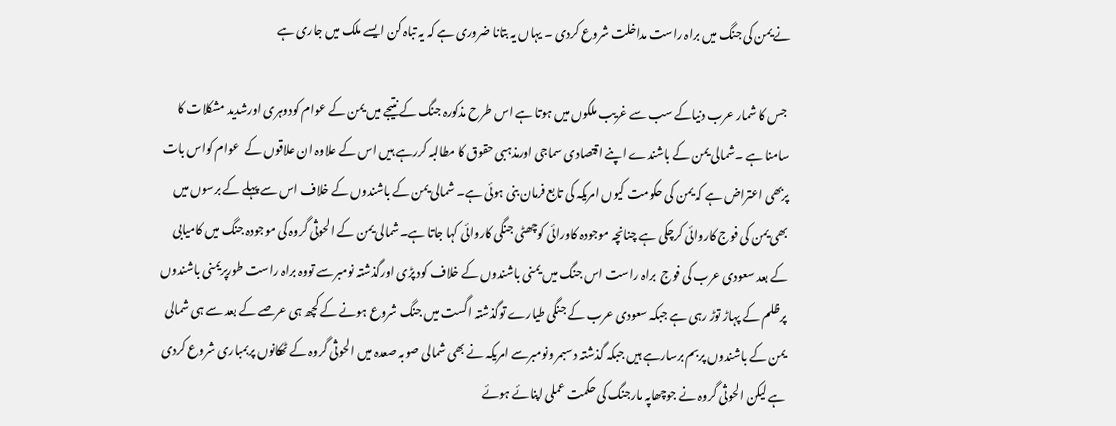نے یمن کی جنگ میں براہ راست مداخلت شروع کردی ۔ یہاں یہ بتانا ضروری ہے کہ یہ تباہ کن ایسے ملک میں جاری ہے

 جس کا شمار عرب دنیاکے سب سے غریب ملکوں میں ہوتا ہے اس طرح مذکورہ جنگ کے نتیجے میں یمن کے عوام کودوہری اورشدید مشکلات کا سامنا ہے ۔شمالی یمن کے باشندے اپنے اقتصادی سماجی اورمذہبی حقوق کا مطالبہ کررہے ہيں اس کے علاوہ ان علاقوں کے  عوام کواس بات پربھی اعتراض ہے کہ یمن کی حکومت کیوں امریکہ کی تابع فرمان بنی ہوئی ہے۔ شمالی یمن کے باشندوں کے خلاف اس سے پہلے کے برسوں میں بھی یمن کی فوج کاروائی کرچکی ہے چنانچہ موجودہ کاورائی کوچھٹی جنگی کاروائی کہا جاتا ہے۔شمالی یمن کے الحوثی گروہ کی موجودہ جنگ میں کامیابی کے بعد سعودی عرب کی فوج  براہ راست اس جنگ میں یمنی باشندوں کے خلاف کود پڑی اورگذشتہ نومبرسے تووہ براہ راست طورپریمنی باشندوں پرظلم کے پہاڑ توڑ رہی ہے جبکہ سعودی عرب کے جنگی طیارے توگذشتہ اگست میں جنگ شروع ہونے کے کچھ ہی عرصے کے بعد سے ہی شمالی یمن کے باشندوں پربم برسارہے ہيں جبکہ گذشتہ دسبمر ونومبرسے امریکہ نے بھی شمالی صوبہ صعدہ میں الحوثی گروہ کے ٹھکانوں پربمباری شروع کردی ہے لیکن الحوثی گروہ نے جوچھاپہ مارجنگ کی حکمت عملی اپنائے ہوئے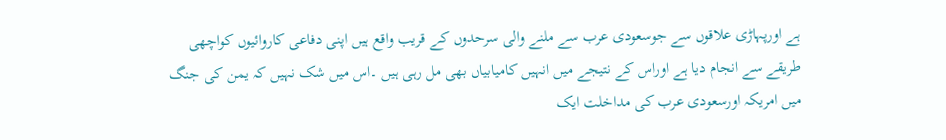ہے اورپہاڑی علاقوں سے جوسعودی عرب سے ملنے والی سرحدوں کے قریب واقع ہیں اپنی دفاعی کاروائیوں کواچھی طریقے سے انجام دیا ہے اوراس کے نتیجے میں انہیں کامیابیاں بھی مل رہی ہیں ۔اس میں شک نہيں کہ یمن کی جنگ میں امریکہ اورسعودی عرب کی مداخلت ایک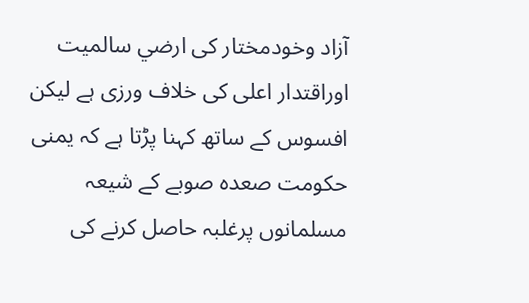آزاد وخودمختار کی ارضي سالمیت اوراقتدار اعلی کی خلاف ورزی ہے لیکن افسوس کے ساتھ کہنا پڑتا ہے کہ یمنی حکومت صعدہ صوبے کے شیعہ مسلمانوں پرغلبہ حاصل کرنے کی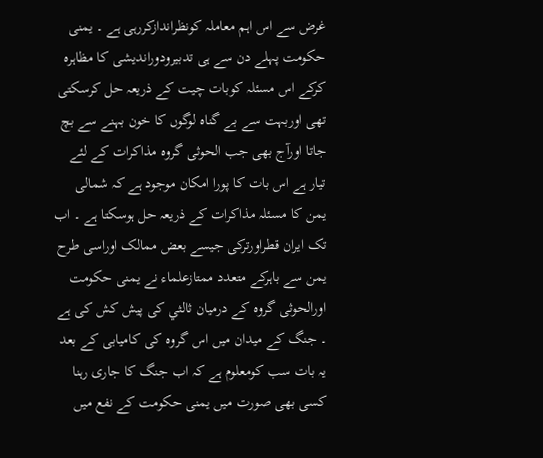غرض سے اس اہم معاملہ کونظراندازکررہی ہے ۔ یمنی حکومت پہلے دن سے ہی تدبیرودوراندیشی کا مظاہرہ کرکے اس مسئلہ کوبات چیت کے ذریعہ حل کرسکتی تھی اوربہت سے بے گناہ لوگوں کا خون بہنے سے بچ جاتا اورآج بھی جب الحوثی گروہ مذاکرات کے لئے تیار ہے اس بات کا پورا امکان موجود ہے کہ شمالی یمن کا مسئلہ مذاکرات کے ذریعہ حل ہوسکتا ہے ۔ اب تک ایران قطراورترکی جیسے بعض ممالک اوراسی طرح یمن سے باہرکے متعدد ممتازعلماء نے یمنی حکومت اورالحوثی گروہ کے درمیان ثالثي کی پیش کش کی ہے ۔ جنگ کے میدان میں اس گروہ کی کامیابی کے بعد یہ بات سب کومعلوم ہے کہ اب جنگ کا جاری رہنا کسی بھی صورت میں یمنی حکومت کے نفع میں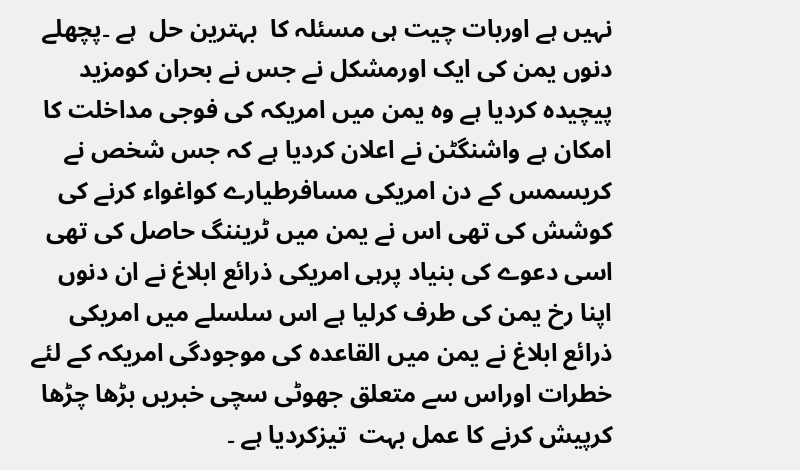نہیں ہے اوربات چیت ہی مسئلہ کا  بہترین حل  ہے ۔پچھلے دنوں یمن کی ایک اورمشکل نے جس نے بحران کومزید پیچیدہ کردیا ہے وہ یمن میں امریکہ کی فوجی مداخلت کا امکان ہے واشنگٹن نے اعلان کردیا ہے کہ جس شخص نے کریسمس کے دن امریکی مسافرطیارے کواغواء کرنے کی کوشش کی تھی اس نے یمن میں ٹریننگ حاصل کی تھی اسی دعوے کی بنیاد پرہی امریکی ذرائع ابلاغ نے ان دنوں اپنا رخ یمن کی طرف کرلیا ہے اس سلسلے میں امریکی ذرائع ابلاغ نے یمن میں القاعدہ کی موجودگی امریکہ کے لئے خطرات اوراس سے متعلق جھوٹی سچی خبریں بڑھا چڑھا کرپیش کرنے کا عمل بہت  تیزکردیا ہے ۔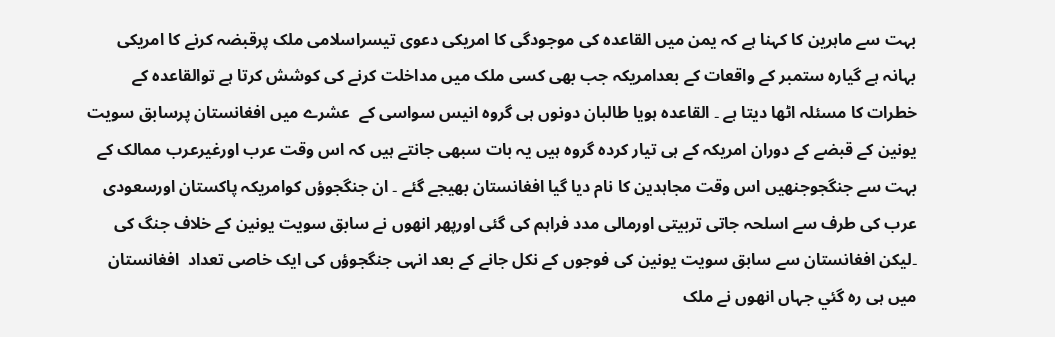بہت سے ماہرین کا کہنا ہے کہ یمن میں القاعدہ کی موجودگی کا امریکی دعوی تیسراسلامی ملک پرقبضہ کرنے کا امریکی بہانہ ہے گیارہ ستمبر کے واقعات کے بعدامریکہ جب بھی کسی ملک میں مداخلت کرنے کی کوشش کرتا ہے توالقاعدہ کے خطرات کا مسئلہ اٹھا دیتا ہے ۔ القاعدہ ہویا طالبان دونوں ہی گروہ انیس سواسی کے  عشرے میں افغانستان پرسابق سویت یونین کے قبضے کے دوران امریکہ کے ہی تیار کردہ گروہ ہيں یہ بات سبھی جانتے ہيں کہ اس وقت عرب اورغیرعرب ممالک کے بہت سے جنگجوجنھیں اس وقت مجاہدین کا نام دیا گیا افغانستان بھیجے گئے ۔ ان جنگجوؤں کوامریکہ پاکستان اورسعودی عرب کی طرف سے اسلحہ جاتی تربیتی اورمالی مدد فراہم کی گئی اورپھر انھوں نے سابق سویت یونین کے خلاف جنگ کی ۔لیکن افغانستان سے سابق سویت یونین کی فوجوں کے نکل جانے کے بعد انہی جنگجوؤں کی ایک خاصی تعداد  افغانستان میں ہی رہ گئي جہاں انھوں نے ملک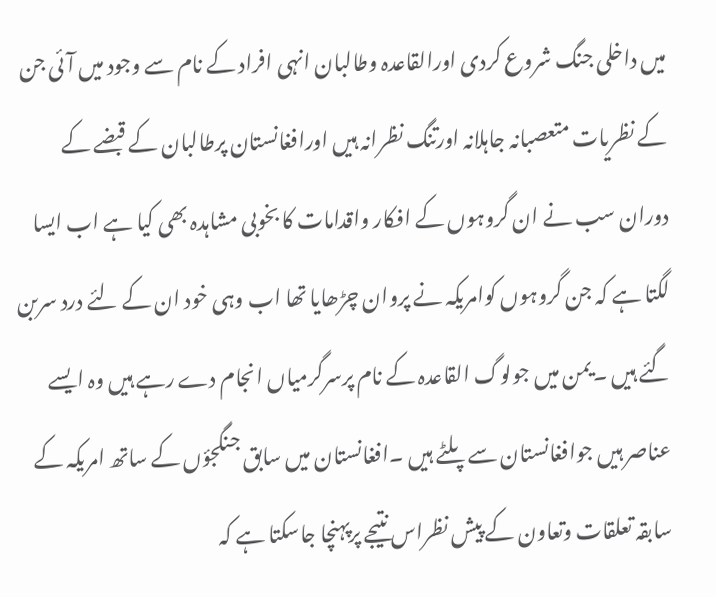میں داخلی جنگ شروع کردی اورالقاعدہ وطالبان انہی افراد کے نام سے وجود میں آئی جن کے نظریات متعصبانہ جاہلانہ اورتنگ نظرانہ ہيں اورافغانستان پرطالبان کے قبضے کے دوران سب نے ان گروہوں کے افکار واقدامات کا بخوبی مشاہدہ بھی کیا ہے اب ایسا لگتا ہے کہ جن گروہوں کوامریکہ نے پروان چڑھایا تھا اب وہی خود ان کے لئے درد سربن گئے ہيں ۔یمن میں جولوگ القاعدہ کے نام پرسرگرمیاں انجام دے رہے ہیں وہ ایسے عناصر ہيں جوافغانستان سے پلٹے ہیں ۔افغانستان میں سابق جنگجؤں کے ساتھ امریکہ کے سابقہ تعلقات وتعاون کے پیش نظراس نتیجے پرپہنچا جاسکتا ہے کہ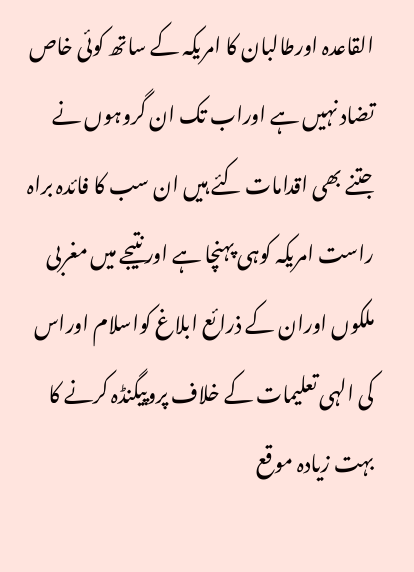القاعدہ اورطالبان کا امریکہ کے ساتھ کوئی خاص تضاد نہيں ہے اوراب تک ان گروہوں نے جتنے بھی اقدامات کئے ہيں ان سب کا فائدہ براہ راست امریکہ کوہی پہنچا ہے اورنتیجے میں مغربی ملکوں اوران کے ذرائع ابلاغ کواسلام اوراس کی الہی تعلیمات کے خلاف پروپیگنڈہ کرنے کا بہت زیادہ موقع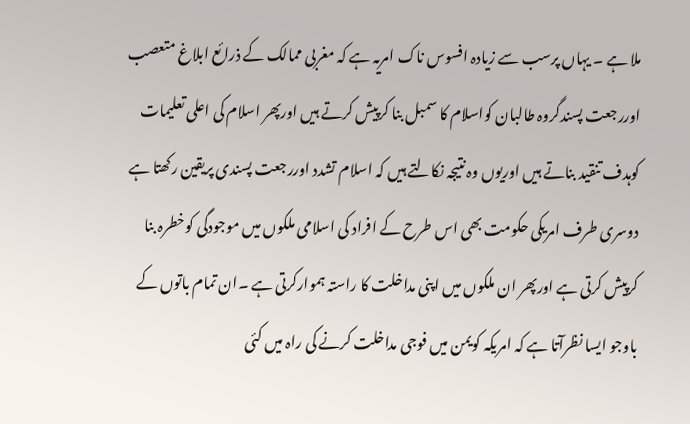ملا ہے ۔ یہاں پرسب سے زیادہ افسوس ناک امریہ ہے کہ مغربی ممالک کے ذرائع ابلاغ متعصب اوررجعت پسندگروہ طالبان کواسلام کا سمبل بنا کرپیش کرتے ہيں اورپھر اسلام کی اعلی تعلیمات کوہدف تنقید بناتے ہيں اوریوں وہ نتیجہ نکالتے ہيں کہ اسلام تشدد اوررجعت پسندی پریقین رکھتا ہے دوسری طرف امریکی حکومت بھی اس طرح کے افراد کی اسلامی ملکوں میں موجودگی کوخطرہ بنا کرپیش کرتی ہے اورپھر ان ملکوں میں اپنی مداخلت کا راستہ ہموارکرتی ہے ۔ان تمام باتوں کے باوجو ایسا نظرآتا ہے کہ امریکہ کویمن میں فوجی مداخلت کرنے کی راہ میں کئی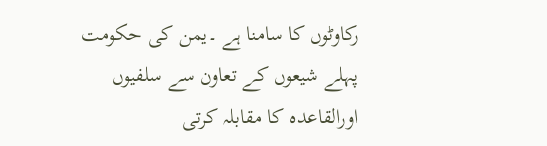رکاوٹوں کا سامنا ہے ۔یمن کی حکومت پہلے شیعوں کے تعاون سے سلفیوں اورالقاعدہ کا مقابلہ کرتی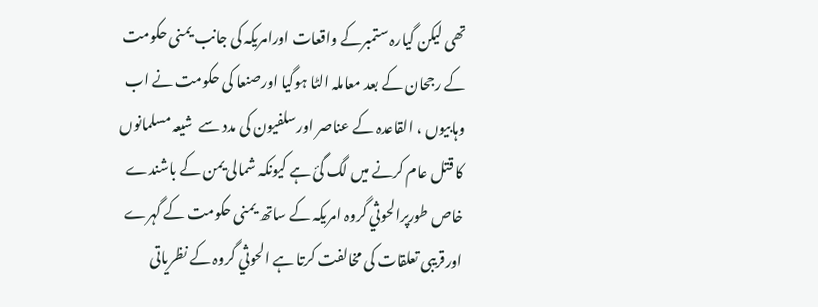تھی لیکن گيارہ ستمبرکے واقعات اورامریکہ کی جانب یمنی حکومت کے رجحان کے بعد معاملہ الٹا ہوگیا اورصنعا کی حکومت نے اب وہابیوں ، القاعدہ کے عناصر اورسلفیون کی مدد سے  شیعہ مسلمانوں کا قتل عام کرنے میں لگ گئ ہے کیونکہ شمالی یمن کے باشندے خاص طورپرالحوثي گروہ امریکہ کے ساتھ یمنی حکومت کے گہرے اورقریبی تعلقات کی مخالفت کرتا ہے الحوثي گروہ کے نظریاتی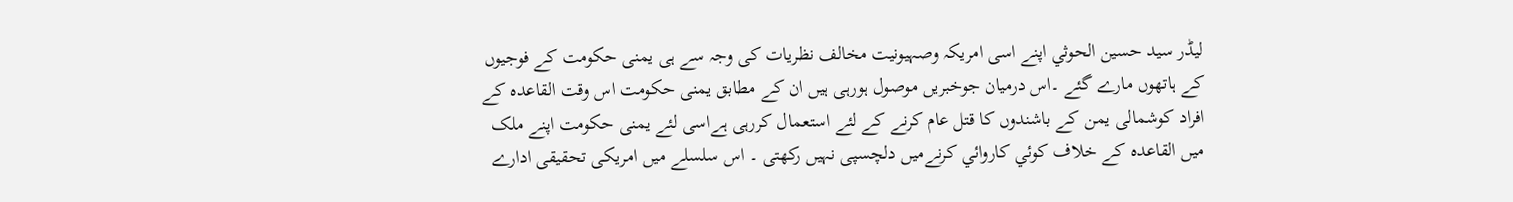لیڈر سید حسین الحوثي اپنے اسی امریکہ وصہیونیت مخالف نظریات کی وجہ سے ہی یمنی حکومت کے فوجیوں کے ہاتھوں مارے گئے ۔اس درمیان جوخبریں موصول ہورہی ہيں ان کے مطابق یمنی حکومت اس وقت القاعدہ کے افراد کوشمالی یمن کے باشندوں کا قتل عام کرنے کے لئے استعمال کررہی ہےاسی لئے یمنی حکومت اپنے ملک میں القاعدہ کے خلاف کوئي کاروائي کرنےميں دلچسپی نہیں رکھتی ۔ اس سلسلے میں امریکی تحقیقی ادارے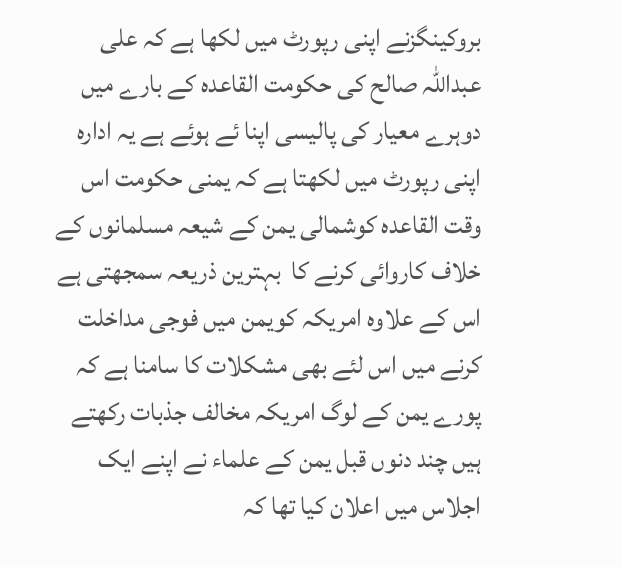بروکینگزنے اپنی رپورٹ میں لکھا ہے کہ علی عبداللہ صالح کی حکومت القاعدہ کے بارے میں دوہرے معیار کی پالیسی اپنا ئے ہوئے ہے یہ ادارہ اپنی رپورٹ میں لکھتا ہے کہ یمنی حکومت اس وقت القاعدہ کوشمالی یمن کے شیعہ مسلمانوں کے خلاف کاروائی کرنے کا  بہترین ذریعہ سمجھتی ہے اس کے علاوہ امریکہ کویمن میں فوجی مداخلت کرنے میں اس لئے بھی مشکلات کا سامنا ہے کہ پورے یمن کے لوگ امریکہ مخالف جذبات رکھتے ہيں چند دنوں قبل یمن کے علماء نے اپنے ایک اجلاس میں اعلان کیا تھا کہ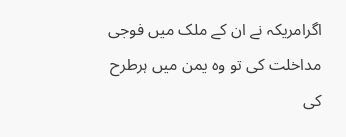اگرامریکہ نے ان کے ملک میں فوجی مداخلت کی تو وہ یمن میں ہرطرح کی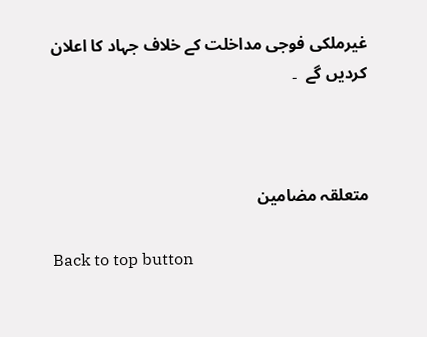غیرملکی فوجی مداخلت کے خلاف جہاد کا اعلان کردیں گے  ۔



متعلقہ مضامین

Back to top button